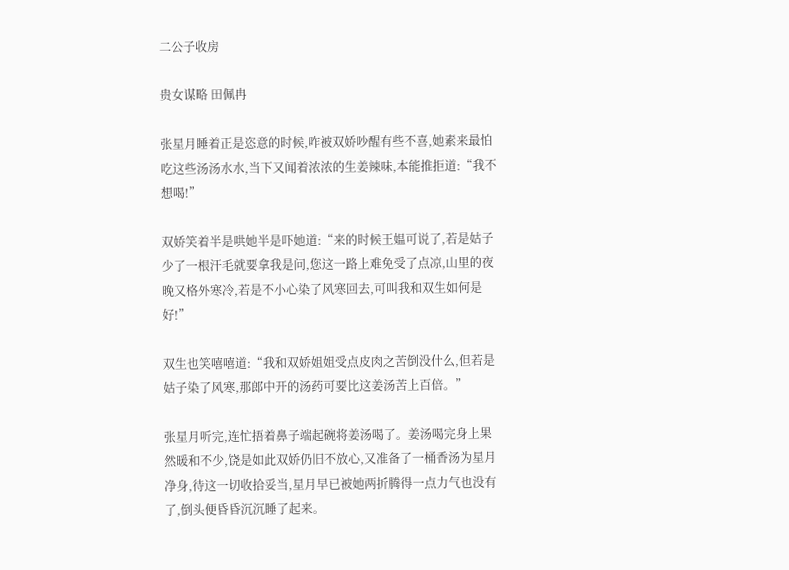二公子收房

贵女谋略 田佩冉

张星月睡着正是恣意的时候,咋被双娇吵醒有些不喜,她素来最怕吃这些汤汤水水,当下又闻着浓浓的生姜辣味,本能推拒道:“我不想喝!”

双娇笑着半是哄她半是吓她道:“来的时候王媪可说了,若是姑子少了一根汗毛就要拿我是问,您这一路上难免受了点凉,山里的夜晚又格外寒冷,若是不小心染了风寒回去,可叫我和双生如何是好!”

双生也笑嘻嘻道:“我和双娇姐姐受点皮肉之苦倒没什么,但若是姑子染了风寒,那郎中开的汤药可要比这姜汤苦上百倍。”

张星月听完,连忙捂着鼻子端起碗将姜汤喝了。姜汤喝完身上果然暖和不少,饶是如此双娇仍旧不放心,又准备了一桶香汤为星月净身,待这一切收拾妥当,星月早已被她两折腾得一点力气也没有了,倒头便昏昏沉沉睡了起来。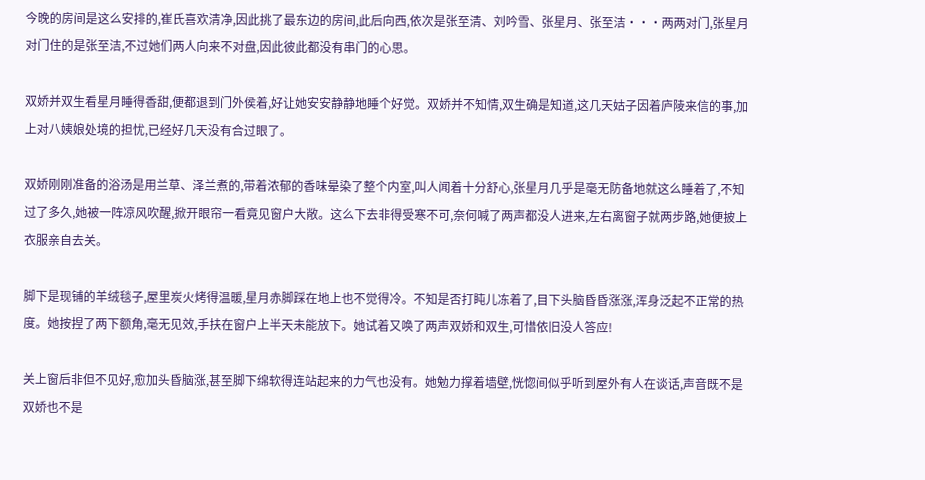今晚的房间是这么安排的,崔氏喜欢清净,因此挑了最东边的房间,此后向西,依次是张至清、刘吟雪、张星月、张至洁···两两对门,张星月对门住的是张至洁,不过她们两人向来不对盘,因此彼此都没有串门的心思。

双娇并双生看星月睡得香甜,便都退到门外侯着,好让她安安静静地睡个好觉。双娇并不知情,双生确是知道,这几天姑子因着庐陵来信的事,加上对八姨娘处境的担忧,已经好几天没有合过眼了。

双娇刚刚准备的浴汤是用兰草、泽兰煮的,带着浓郁的香味晕染了整个内室,叫人闻着十分舒心,张星月几乎是毫无防备地就这么睡着了,不知过了多久,她被一阵凉风吹醒,掀开眼帘一看竟见窗户大敞。这么下去非得受寒不可,奈何喊了两声都没人进来,左右离窗子就两步路,她便披上衣服亲自去关。

脚下是现铺的羊绒毯子,屋里炭火烤得温暖,星月赤脚踩在地上也不觉得冷。不知是否打盹儿冻着了,目下头脑昏昏涨涨,浑身泛起不正常的热度。她按捏了两下额角,毫无见效,手扶在窗户上半天未能放下。她试着又唤了两声双娇和双生,可惜依旧没人答应!

关上窗后非但不见好,愈加头昏脑涨,甚至脚下绵软得连站起来的力气也没有。她勉力撑着墙壁,恍惚间似乎听到屋外有人在谈话,声音既不是双娇也不是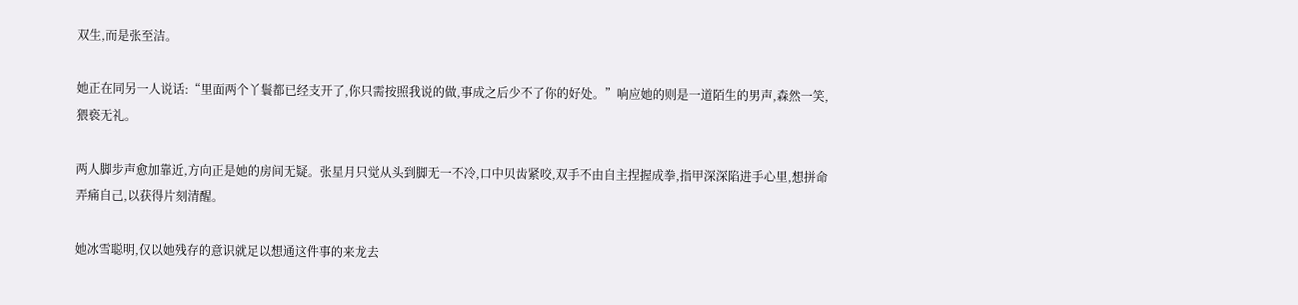双生,而是张至洁。

她正在同另一人说话:“里面两个丫鬟都已经支开了,你只需按照我说的做,事成之后少不了你的好处。”响应她的则是一道陌生的男声,森然一笑,猥亵无礼。

两人脚步声愈加靠近,方向正是她的房间无疑。张星月只觉从头到脚无一不冷,口中贝齿紧咬,双手不由自主捏握成拳,指甲深深陷进手心里,想拼命弄痛自己,以获得片刻清醒。

她冰雪聪明,仅以她残存的意识就足以想通这件事的来龙去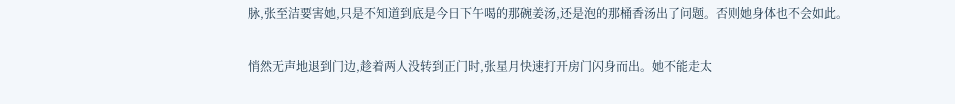脉,张至洁要害她,只是不知道到底是今日下午喝的那碗姜汤,还是泡的那桶香汤出了问题。否则她身体也不会如此。

悄然无声地退到门边,趁着两人没转到正门时,张星月快速打开房门闪身而出。她不能走太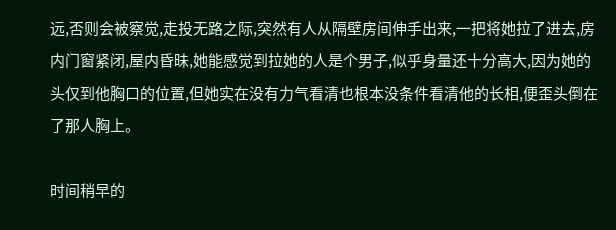远,否则会被察觉,走投无路之际,突然有人从隔壁房间伸手出来,一把将她拉了进去,房内门窗紧闭,屋内昏昧,她能感觉到拉她的人是个男子,似乎身量还十分高大,因为她的头仅到他胸口的位置,但她实在没有力气看清也根本没条件看清他的长相,便歪头倒在了那人胸上。

时间稍早的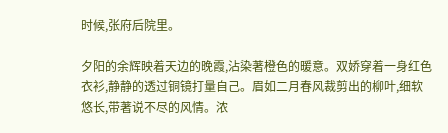时候,张府后院里。

夕阳的余辉映着天边的晚霞,沾染著橙色的暖意。双娇穿着一身红色衣衫,静静的透过铜镜打量自己。眉如二月春风裁剪出的柳叶,细软悠长,带著说不尽的风情。浓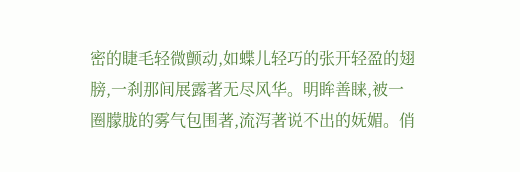密的睫毛轻微颤动,如蝶儿轻巧的张开轻盈的翅膀,一刹那间展露著无尽风华。明眸善睐,被一圈朦胧的雾气包围著,流泻著说不出的妩媚。俏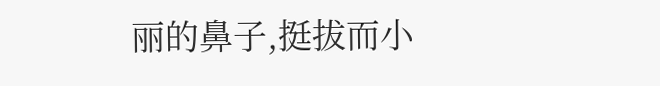丽的鼻子,挺拔而小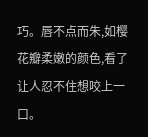巧。唇不点而朱,如樱花瓣柔嫩的颜色,看了让人忍不住想咬上一口。